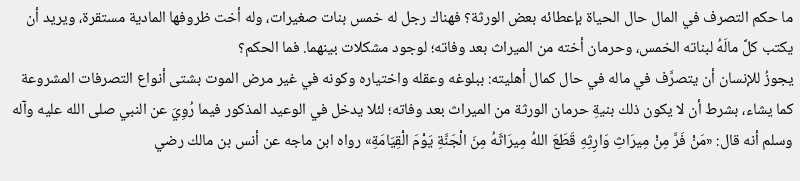ما حكم التصرف في المال حال الحياة بإعطائه بعض الورثة؟ فهناك رجل له خمس بنات صغيرات، وله أخت ظروفها المادية مستقرة، ويريد أن يكتب كلَّ مالَهُ لبناته الخمس، وحرمان أخته من الميراث بعد وفاته؛ لوجود مشكلات بينهما. فما الحكم؟
يجوزُ للإنسان أن يتصرَّف في ماله في حال كمال أهليته: ببلوغه وعقله واختياره وكونه في غير مرض الموت بشتى أنواع التصرفات المشروعة كما يشاء، بشرط أن لا يكون ذلك بنيةِ حرمان الورثة من الميراث بعد وفاته؛ لئلا يدخل في الوعيد المذكور فيما رُوِيَ عن النبي صلى الله عليه وآله وسلم أنه قال: «مَنْ فَرَّ مِنْ مِيرَاثِ وَارِثِهِ قَطَعَ اللهُ مِيرَاثَهُ مِنَ الْجَنَّةِ يَوْمَ الْقِيَامَةِ» رواه ابن ماجه عن أنس بن مالك رضي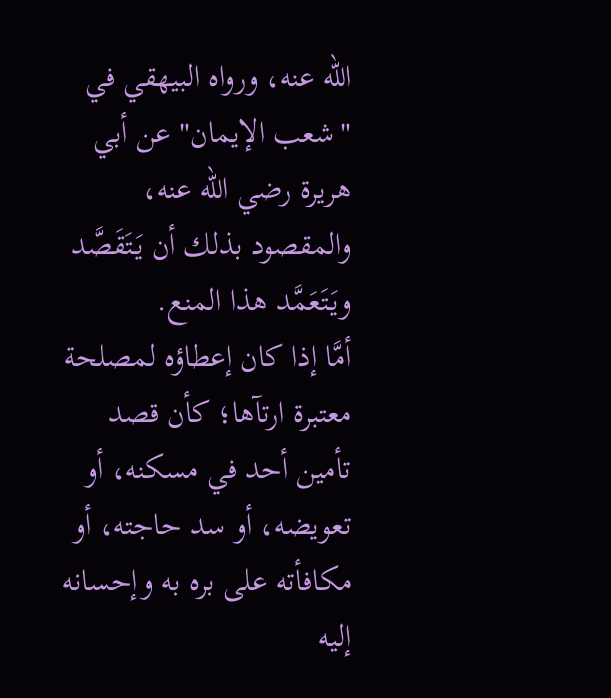الله عنه، ورواه البيهقي في "شعب الإيمان" عن أبي هريرة رضي الله عنه، والمقصود بذلك أن يَتَقَصَّد ويَتَعَمَّد هذا المنع.
أمَّا إذا كان إعطاؤه لمصلحة معتبرة ارتآها؛ كأن قصد تأمين أحد في مسكنه، أو تعويضه، أو سد حاجته، أو مكافأته على بره به وإحسانه إليه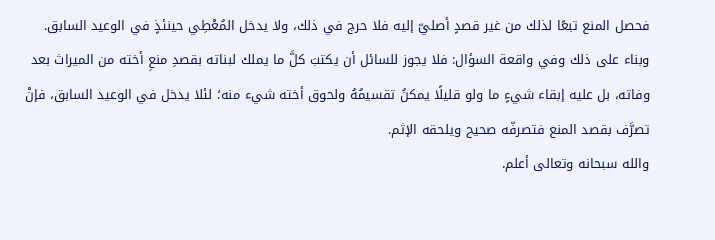فحصل المنع تبعًا لذلك من غير قصدٍ أصليّ إليه فلا حرج في ذلك، ولا يدخل المُعْطِي حينئذٍ في الوعيد السابق.
وبناء على ذلك وفي واقعة السؤال: فلا يجوز للسائل أن يكتبَ كلَّ ما يملك لبناته بقصدِ منعِ أخته من الميراث بعد وفاته، بل عليه إبقاء شيءٍ ما ولو قليلًا يمكنُ تقسيمُهُ ولحوق أخته شيء منه؛ لئلا يدخل في الوعيد السابق، فإنْ تصرَّف بقصد المنع فتصرفّه صحيح ويلحقه الإثم.
والله سبحانه وتعالى أعلم.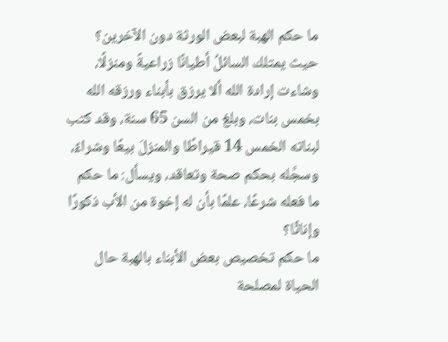ما حكم الهبة لبعض الورثة دون الآخرين؟ حيث يمتلك السائلُ أطيانًا زراعيةً ومنزلًا، وشاءت إرادة الله ألا يرزق بأبناء ورزقه الله بخمس بنات، وبلغ من السن 65 سنة، وقد كتب لبناته الخمس 14 قيراطًا والمنزلَ بيعًا وشراءً، وسجَّله بحكم صحة وتعاقد، ويسأل: ما حكم ما فعله شرعًا، علمًا بأن له إخوة من الأب ذكورًا وإناثًا؟
ما حكم تخصيص بعض الأبناء بالهبة حال الحياة لمصلحة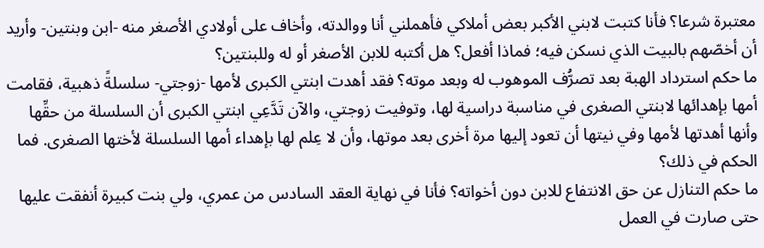معتبرة شرعا؟ فأنا كتبت لابني الأكبر بعض أملاكي فأهملني أنا ووالدته، وأخاف على أولادي الأصغر منه -ابن وبنتين- وأريد أن أخصّهم بالبيت الذي نسكن فيه؛ فماذا أفعل؟ هل أكتبه للابن الأصغر أو له وللبنتين؟
ما حكم استرداد الهبة بعد تصرُّف الموهوب له وبعد موته؟ فقد أهدت ابنتي الكبرى لأمها -زوجتي- سلسلةً ذهبية، فقامت أمها بإهدائها لابنتي الصغرى في مناسبة دراسية لها، وتوفيت زوجتي، والآن تَدَّعِي ابنتي الكبرى أن السلسلة من حقِّها وأنها أهدتها لأمها وفي نيتها أن تعود إليها مرة أخرى بعد موتها، وأن لا عِلم لها بإهداء أمها السلسلة لأختها الصغرى. فما الحكم في ذلك؟
ما حكم التنازل عن حق الانتفاع للابن دون أخواته؟ فأنا في نهاية العقد السادس من عمري، ولي بنت كبيرة أنفقت عليها حتى صارت في العمل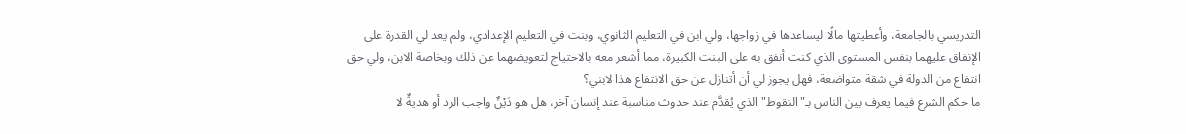التدريسي بالجامعة، وأعطيتها مالًا ليساعدها في زواجها، ولي ابن في التعليم الثانوي، وبنت في التعليم الإعدادي، ولم يعد لي القدرة على الإنفاق عليهما بنفس المستوى الذي كنت أنفق به على البنت الكبيرة، مما أشعر معه بالاحتياج لتعويضهما عن ذلك وبخاصة الابن، ولي حق انتفاع من الدولة في شقة متواضعة، فهل يجوز لي أن أتنازل عن حق الانتفاع هذا لابني؟
ما حكم الشرع فيما يعرف بين الناس بـ"النقوط" الذي يُقدَّم عند حدوث مناسبة عند إنسان آخر، هل هو دَيْنٌ واجب الرد أو هديةٌ لا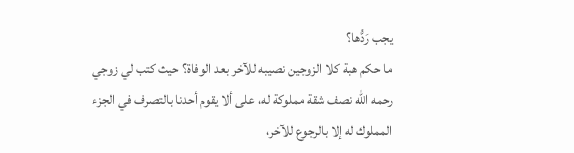يجب رَدُّها؟
ما حكم هبة كلا الزوجين نصيبه للآخر بعد الوفاة؟ حيث كتب لي زوجي رحمه الله نصف شقة مملوكة له، على ألا يقوم أحدنا بالتصرف في الجزء المملوك له إلا بالرجوع للآخر،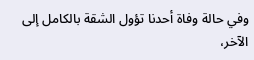وفي حالة وفاة أحدنا تؤول الشقة بالكامل إلى الآخر،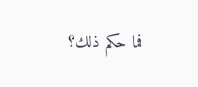فما حكم ذلك؟